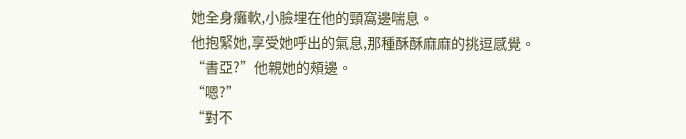她全身癱軟,小臉埋在他的頸窩邊喘息。
他抱緊她,享受她呼出的氣息,那種酥酥麻麻的挑逗感覺。
“書亞?”他親她的頰邊。
“嗯?”
“對不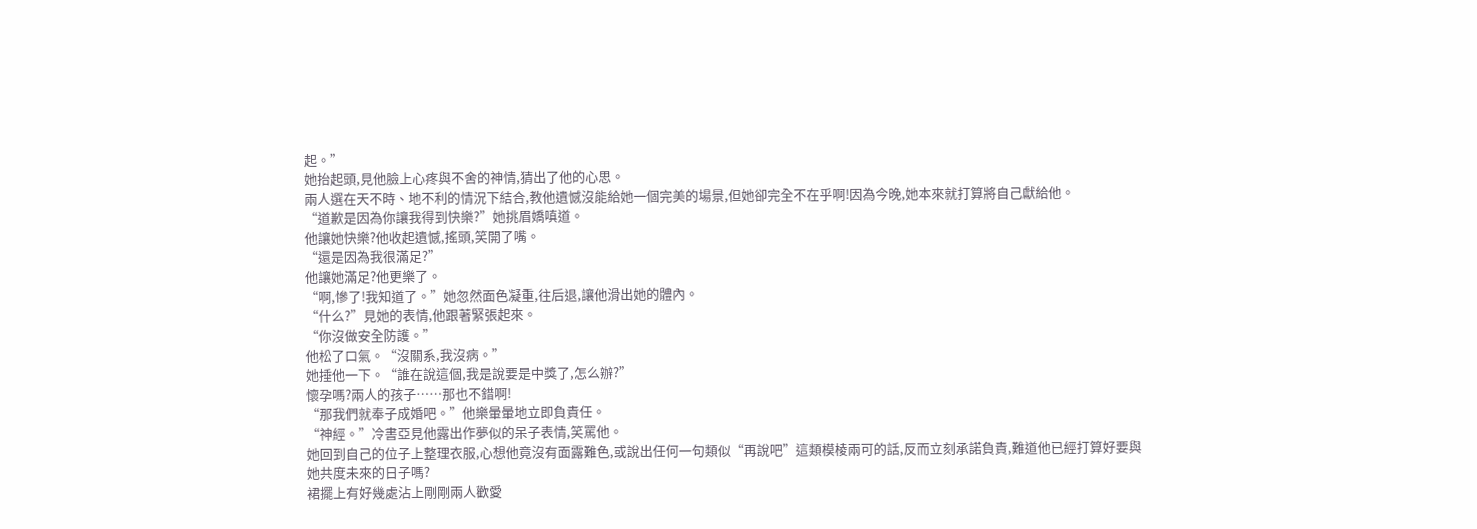起。”
她抬起頭,見他臉上心疼與不舍的神情,猜出了他的心思。
兩人選在天不時、地不利的情況下結合,教他遺憾沒能給她一個完美的場景,但她卻完全不在乎啊!因為今晚,她本來就打算將自己獻給他。
“道歉是因為你讓我得到快樂?”她挑眉嬌嗔道。
他讓她快樂?他收起遺憾,搖頭,笑開了嘴。
“還是因為我很滿足?”
他讓她滿足?他更樂了。
“啊,慘了!我知道了。”她忽然面色凝重,往后退,讓他滑出她的體內。
“什么?”見她的表情,他跟著緊張起來。
“你沒做安全防護。”
他松了口氣。“沒關系,我沒病。”
她捶他一下。“誰在說這個,我是說要是中獎了,怎么辦?”
懷孕嗎?兩人的孩子……那也不錯啊!
“那我們就奉子成婚吧。”他樂暈暈地立即負責任。
“神經。”冷書亞見他露出作夢似的呆子表情,笑罵他。
她回到自己的位子上整理衣服,心想他竟沒有面露難色,或說出任何一句類似“再說吧”這類模棱兩可的話,反而立刻承諾負責,難道他已經打算好要與她共度未來的日子嗎?
裙擺上有好幾處沾上剛剛兩人歡愛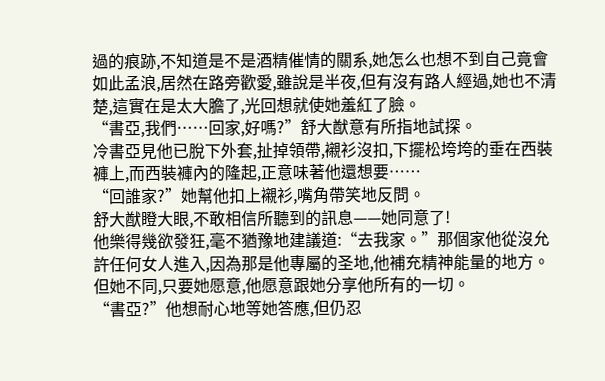過的痕跡,不知道是不是酒精催情的關系,她怎么也想不到自己竟會如此孟浪,居然在路旁歡愛,雖說是半夜,但有沒有路人經過,她也不清楚,這實在是太大膽了,光回想就使她羞紅了臉。
“書亞,我們……回家,好嗎?”舒大猷意有所指地試探。
冷書亞見他已脫下外套,扯掉領帶,襯衫沒扣,下擺松垮垮的垂在西裝褲上,而西裝褲內的隆起,正意味著他還想要……
“回誰家?”她幫他扣上襯衫,嘴角帶笑地反問。
舒大猷瞪大眼,不敢相信所聽到的訊息——她同意了!
他樂得幾欲發狂,毫不猶豫地建議道:“去我家。”那個家他從沒允許任何女人進入,因為那是他專屬的圣地,他補充精神能量的地方。但她不同,只要她愿意,他愿意跟她分享他所有的一切。
“書亞?”他想耐心地等她答應,但仍忍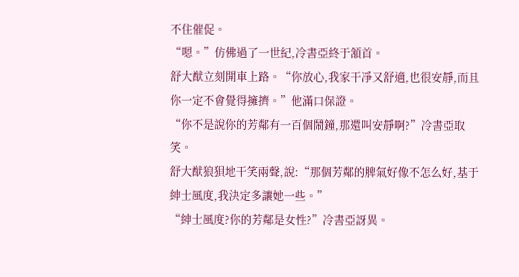不住催促。
“嗯。”仿佛過了一世紀,冷書亞終于頷首。
舒大猷立刻開車上路。“你放心,我家干凈又舒適,也很安靜,而且你一定不會覺得擁擠。”他滿口保證。
“你不是說你的芳鄰有一百個鬧鐘,那還叫安靜啊?”冷書亞取笑。
舒大猷狼狽地干笑兩聲,說:“那個芳鄰的脾氣好像不怎么好,基于紳士風度,我決定多讓她一些。”
“紳士風度?你的芳鄰是女性?”冷書亞訝異。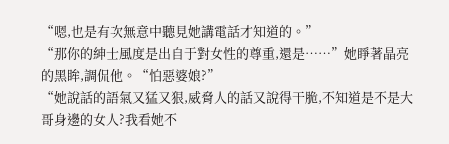“嗯,也是有次無意中聽見她講電話才知道的。”
“那你的紳士風度是出自于對女性的尊重,還是……”她睜著晶亮的黑眸,調侃他。“怕惡婆娘?”
“她說話的語氣又猛又狠,威脅人的話又說得干脆,不知道是不是大哥身邊的女人?我看她不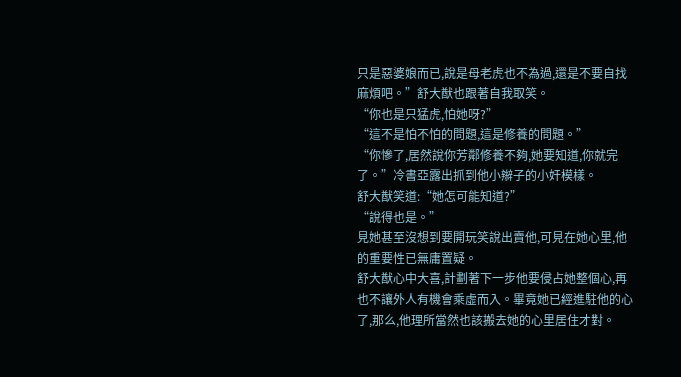只是惡婆娘而已,說是母老虎也不為過,還是不要自找麻煩吧。”舒大猷也跟著自我取笑。
“你也是只猛虎,怕她呀?”
“這不是怕不怕的問題,這是修養的問題。”
“你慘了,居然說你芳鄰修養不夠,她要知道,你就完了。”冷書亞露出抓到他小辮子的小奸模樣。
舒大猷笑道:“她怎可能知道?”
“說得也是。”
見她甚至沒想到要開玩笑說出賣他,可見在她心里,他的重要性已無庸置疑。
舒大猷心中大喜,計劃著下一步他要侵占她整個心,再也不讓外人有機會乘虛而入。畢竟她已經進駐他的心了,那么,他理所當然也該搬去她的心里居住才對。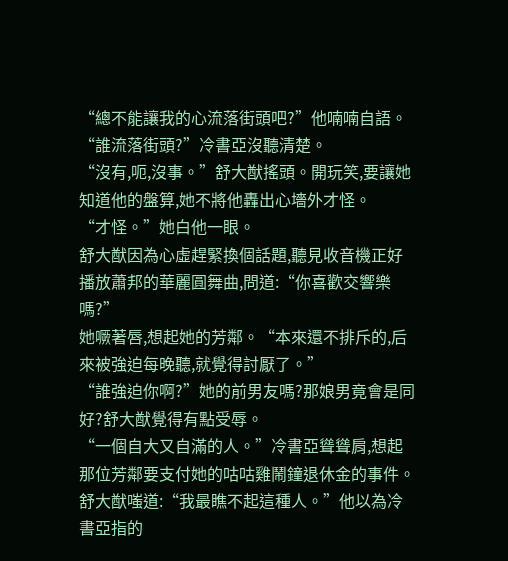“總不能讓我的心流落街頭吧?”他喃喃自語。
“誰流落街頭?”冷書亞沒聽清楚。
“沒有,呃,沒事。”舒大猷搖頭。開玩笑,要讓她知道他的盤算,她不將他轟出心墻外才怪。
“才怪。”她白他一眼。
舒大猷因為心虛趕緊換個話題,聽見收音機正好播放蕭邦的華麗圓舞曲,問道:“你喜歡交響樂嗎?”
她噘著唇,想起她的芳鄰。“本來還不排斥的,后來被強迫每晚聽,就覺得討厭了。”
“誰強迫你啊?”她的前男友嗎?那娘男竟會是同好?舒大猷覺得有點受辱。
“一個自大又自滿的人。”冷書亞聳聳肩,想起那位芳鄰要支付她的咕咕雞鬧鐘退休金的事件。
舒大猷嗤道:“我最瞧不起這種人。”他以為冷書亞指的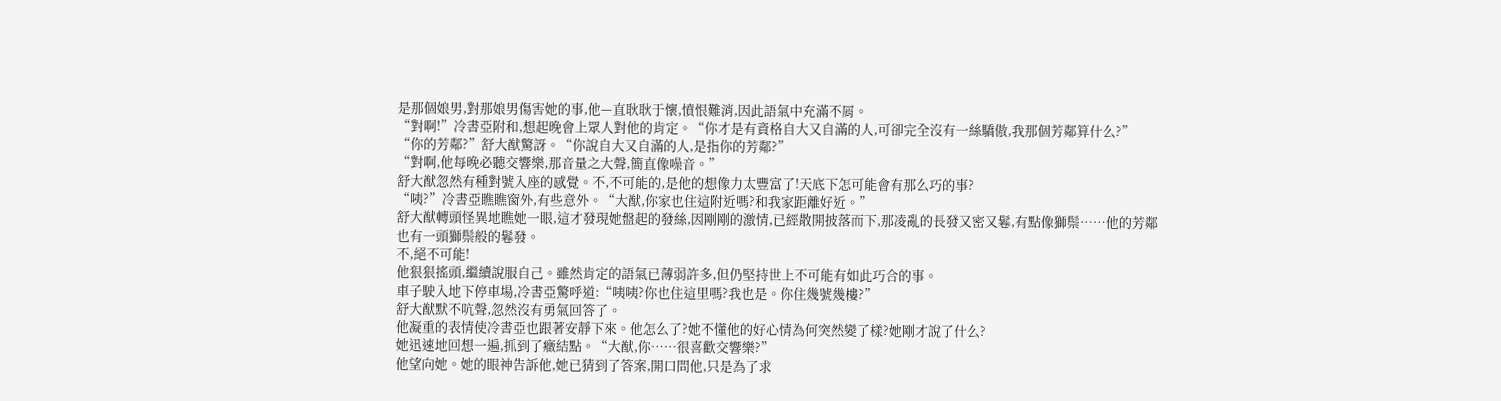是那個娘男,對那娘男傷害她的事,他—直耿耿于懷,憤恨難消,因此語氣中充滿不屑。
“對啊!”冷書亞附和,想起晚會上眾人對他的肯定。“你才是有資格自大又自滿的人,可卻完全沒有一絲驕傲,我那個芳鄰算什么?”
“你的芳鄰?”舒大猷驚訝。“你說自大又自滿的人,是指你的芳鄰?”
“對啊,他每晚必聽交響樂,那音量之大聲,簡直像噪音。”
舒大猷忽然有種對號入座的感覺。不,不可能的,是他的想像力太豐富了!天底下怎可能會有那么巧的事?
“咦?”冷書亞瞧瞧窗外,有些意外。“大猷,你家也住這附近嗎?和我家距離好近。”
舒大猷轉頭怪異地瞧她一眼,這才發現她盤起的發絲,因剛剛的激情,已經散開披落而下,那凌亂的長發又密又鬈,有點像獅鬃……他的芳鄰也有一頭獅鬃般的鬈發。
不,絕不可能!
他狠狠搖頭,繼續說服自己。雖然肯定的語氣已薄弱許多,但仍堅持世上不可能有如此巧合的事。
車子駛入地下停車場,冷書亞驚呼道:“咦咦?你也住這里嗎?我也是。你住幾號幾樓?”
舒大猷默不吭聲,忽然沒有勇氣回答了。
他凝重的表情使冷書亞也跟著安靜下來。他怎么了?她不懂他的好心情為何突然變了樣?她剛才說了什么?
她迅速地回想一遍,抓到了癥結點。“大猷,你……很喜歡交響樂?”
他望向她。她的眼神告訴他,她已猜到了答案,開口問他,只是為了求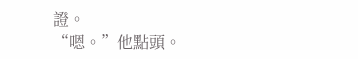證。
“嗯。”他點頭。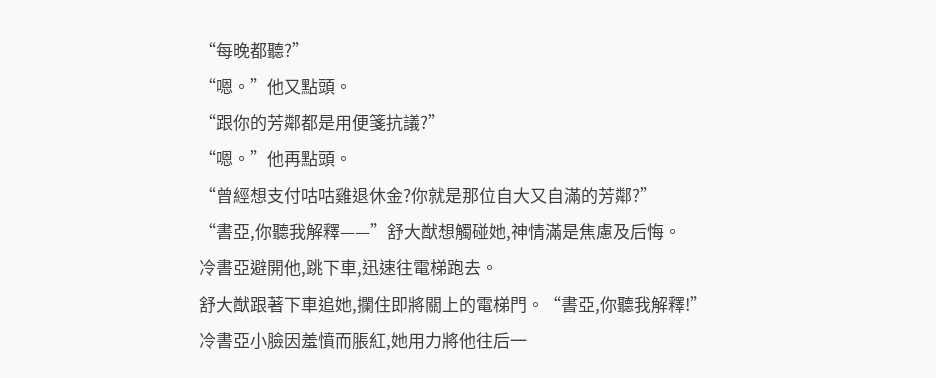“每晚都聽?”
“嗯。”他又點頭。
“跟你的芳鄰都是用便箋抗議?”
“嗯。”他再點頭。
“曾經想支付咕咕雞退休金?你就是那位自大又自滿的芳鄰?”
“書亞,你聽我解釋——”舒大猷想觸碰她,神情滿是焦慮及后悔。
冷書亞避開他,跳下車,迅速往電梯跑去。
舒大猷跟著下車追她,攔住即將關上的電梯門。“書亞,你聽我解釋!”
冷書亞小臉因羞憤而脹紅,她用力將他往后一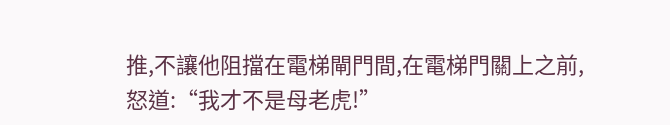推,不讓他阻擋在電梯閘門間,在電梯門關上之前,怒道:“我才不是母老虎!”